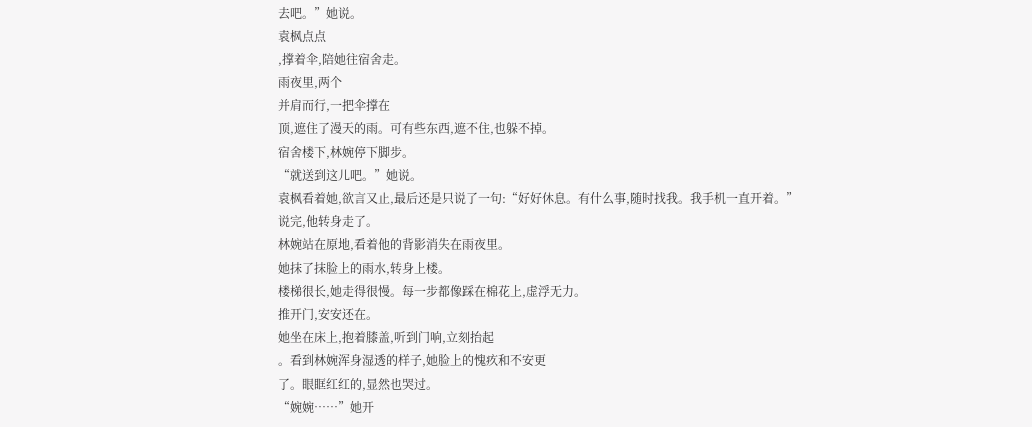去吧。”她说。
袁枫点点
,撑着伞,陪她往宿舍走。
雨夜里,两个
并肩而行,一把伞撑在
顶,遮住了漫天的雨。可有些东西,遮不住,也躲不掉。
宿舍楼下,林婉停下脚步。
“就送到这儿吧。”她说。
袁枫看着她,欲言又止,最后还是只说了一句:“好好休息。有什么事,随时找我。我手机一直开着。”
说完,他转身走了。
林婉站在原地,看着他的背影消失在雨夜里。
她抹了抹脸上的雨水,转身上楼。
楼梯很长,她走得很慢。每一步都像踩在棉花上,虚浮无力。
推开门,安安还在。
她坐在床上,抱着膝盖,听到门响,立刻抬起
。看到林婉浑身湿透的样子,她脸上的愧疚和不安更
了。眼眶红红的,显然也哭过。
“婉婉……”她开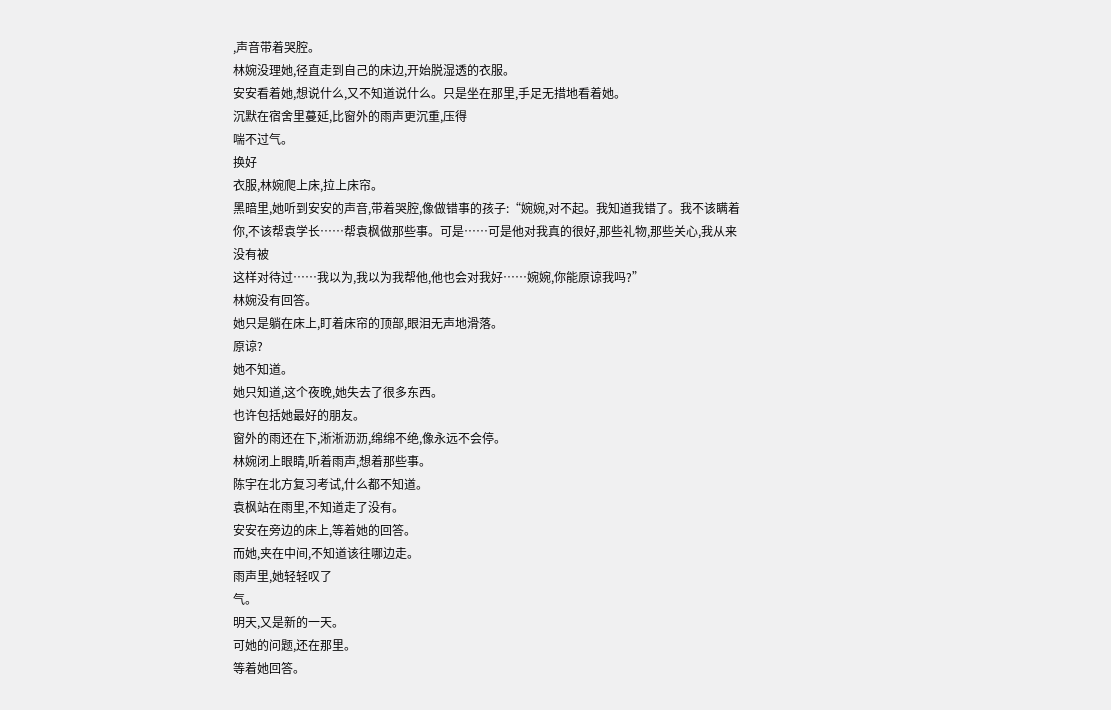,声音带着哭腔。
林婉没理她,径直走到自己的床边,开始脱湿透的衣服。
安安看着她,想说什么,又不知道说什么。只是坐在那里,手足无措地看着她。
沉默在宿舍里蔓延,比窗外的雨声更沉重,压得
喘不过气。
换好
衣服,林婉爬上床,拉上床帘。
黑暗里,她听到安安的声音,带着哭腔,像做错事的孩子:“婉婉,对不起。我知道我错了。我不该瞒着你,不该帮袁学长……帮袁枫做那些事。可是……可是他对我真的很好,那些礼物,那些关心,我从来没有被
这样对待过……我以为,我以为我帮他,他也会对我好……婉婉,你能原谅我吗?”
林婉没有回答。
她只是躺在床上,盯着床帘的顶部,眼泪无声地滑落。
原谅?
她不知道。
她只知道,这个夜晚,她失去了很多东西。
也许包括她最好的朋友。
窗外的雨还在下,淅淅沥沥,绵绵不绝,像永远不会停。
林婉闭上眼睛,听着雨声,想着那些事。
陈宇在北方复习考试,什么都不知道。
袁枫站在雨里,不知道走了没有。
安安在旁边的床上,等着她的回答。
而她,夹在中间,不知道该往哪边走。
雨声里,她轻轻叹了
气。
明天,又是新的一天。
可她的问题,还在那里。
等着她回答。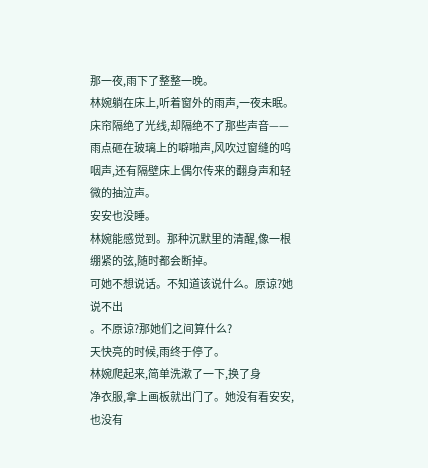那一夜,雨下了整整一晚。
林婉躺在床上,听着窗外的雨声,一夜未眠。床帘隔绝了光线,却隔绝不了那些声音——雨点砸在玻璃上的噼啪声,风吹过窗缝的呜咽声,还有隔壁床上偶尔传来的翻身声和轻微的抽泣声。
安安也没睡。
林婉能感觉到。那种沉默里的清醒,像一根绷紧的弦,随时都会断掉。
可她不想说话。不知道该说什么。原谅?她说不出
。不原谅?那她们之间算什么?
天快亮的时候,雨终于停了。
林婉爬起来,简单洗漱了一下,换了身
净衣服,拿上画板就出门了。她没有看安安,也没有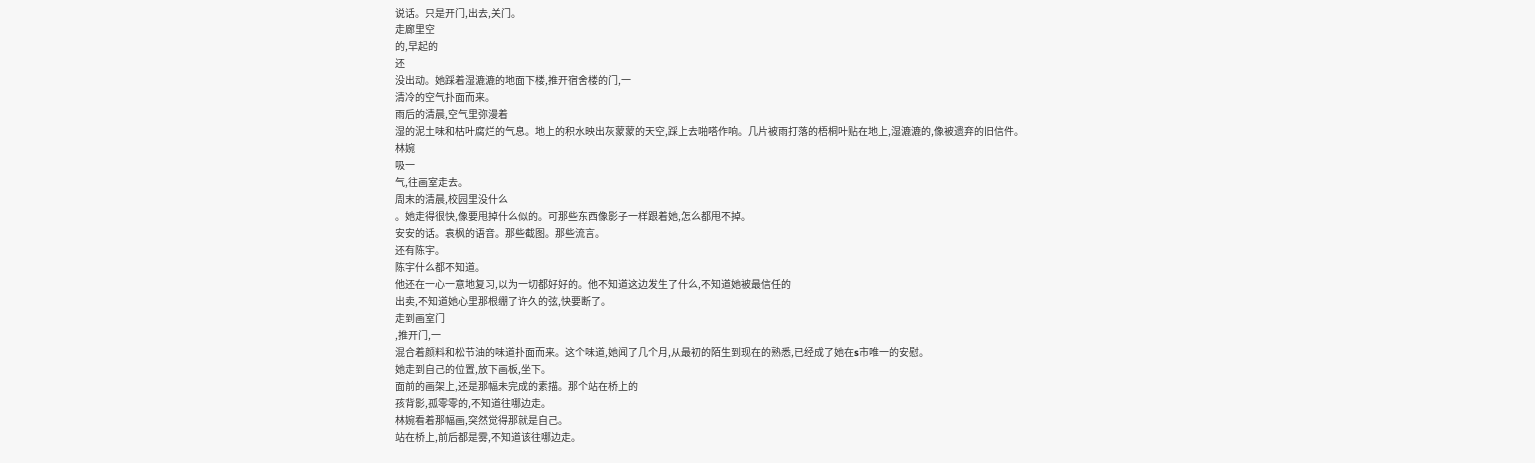说话。只是开门,出去,关门。
走廊里空
的,早起的
还
没出动。她踩着湿漉漉的地面下楼,推开宿舍楼的门,一
清冷的空气扑面而来。
雨后的清晨,空气里弥漫着
湿的泥土味和枯叶腐烂的气息。地上的积水映出灰蒙蒙的天空,踩上去啪嗒作响。几片被雨打落的梧桐叶贴在地上,湿漉漉的,像被遗弃的旧信件。
林婉
吸一
气,往画室走去。
周末的清晨,校园里没什么
。她走得很快,像要甩掉什么似的。可那些东西像影子一样跟着她,怎么都甩不掉。
安安的话。袁枫的语音。那些截图。那些流言。
还有陈宇。
陈宇什么都不知道。
他还在一心一意地复习,以为一切都好好的。他不知道这边发生了什么,不知道她被最信任的
出卖,不知道她心里那根绷了许久的弦,快要断了。
走到画室门
,推开门,一
混合着颜料和松节油的味道扑面而来。这个味道,她闻了几个月,从最初的陌生到现在的熟悉,已经成了她在s市唯一的安慰。
她走到自己的位置,放下画板,坐下。
面前的画架上,还是那幅未完成的素描。那个站在桥上的
孩背影,孤零零的,不知道往哪边走。
林婉看着那幅画,突然觉得那就是自己。
站在桥上,前后都是雾,不知道该往哪边走。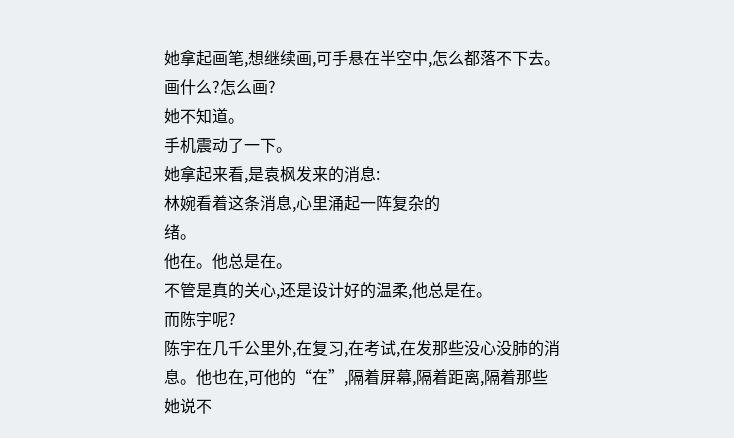她拿起画笔,想继续画,可手悬在半空中,怎么都落不下去。
画什么?怎么画?
她不知道。
手机震动了一下。
她拿起来看,是袁枫发来的消息:
林婉看着这条消息,心里涌起一阵复杂的
绪。
他在。他总是在。
不管是真的关心,还是设计好的温柔,他总是在。
而陈宇呢?
陈宇在几千公里外,在复习,在考试,在发那些没心没肺的消息。他也在,可他的“在”,隔着屏幕,隔着距离,隔着那些她说不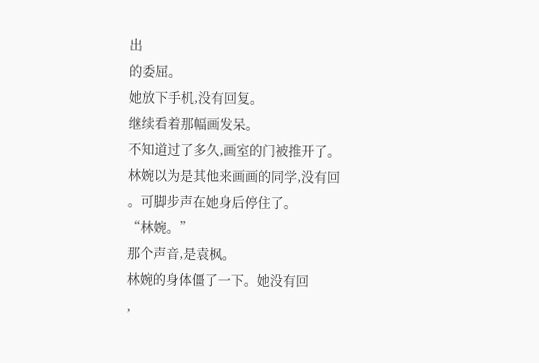出
的委屈。
她放下手机,没有回复。
继续看着那幅画发呆。
不知道过了多久,画室的门被推开了。
林婉以为是其他来画画的同学,没有回
。可脚步声在她身后停住了。
“林婉。”
那个声音,是袁枫。
林婉的身体僵了一下。她没有回
,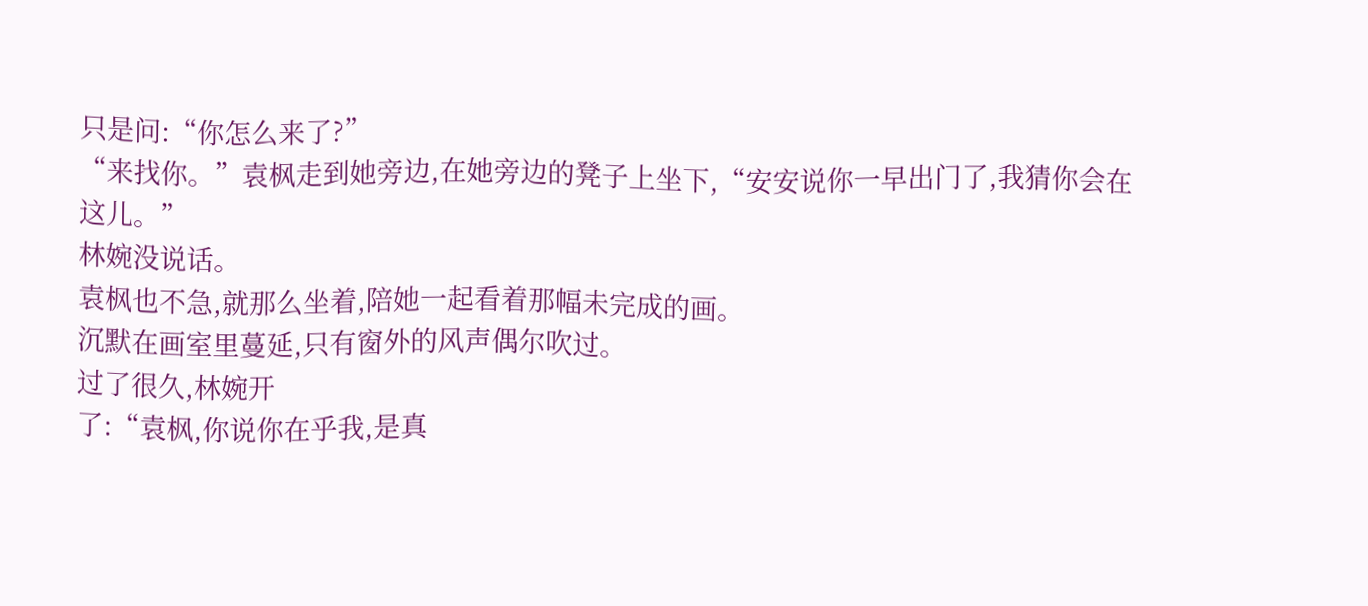只是问:“你怎么来了?”
“来找你。”袁枫走到她旁边,在她旁边的凳子上坐下,“安安说你一早出门了,我猜你会在这儿。”
林婉没说话。
袁枫也不急,就那么坐着,陪她一起看着那幅未完成的画。
沉默在画室里蔓延,只有窗外的风声偶尔吹过。
过了很久,林婉开
了:“袁枫,你说你在乎我,是真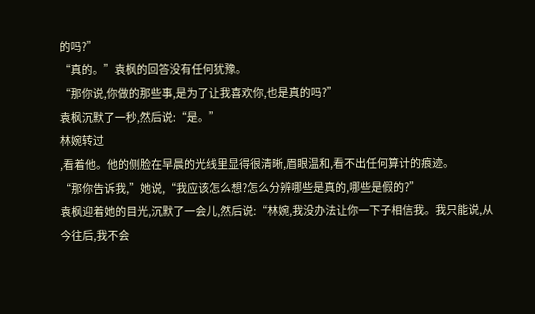的吗?”
“真的。”袁枫的回答没有任何犹豫。
“那你说,你做的那些事,是为了让我喜欢你,也是真的吗?”
袁枫沉默了一秒,然后说:“是。”
林婉转过
,看着他。他的侧脸在早晨的光线里显得很清晰,眉眼温和,看不出任何算计的痕迹。
“那你告诉我,”她说,“我应该怎么想?怎么分辨哪些是真的,哪些是假的?”
袁枫迎着她的目光,沉默了一会儿,然后说:“林婉,我没办法让你一下子相信我。我只能说,从今往后,我不会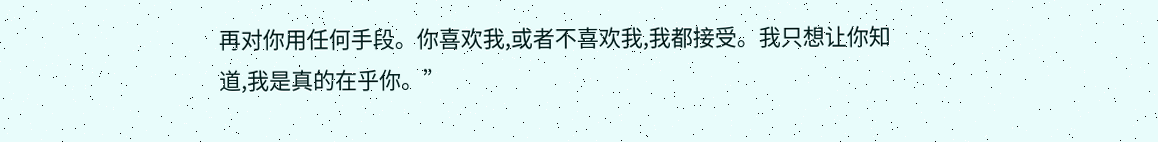再对你用任何手段。你喜欢我,或者不喜欢我,我都接受。我只想让你知道,我是真的在乎你。”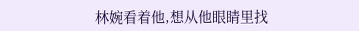林婉看着他,想从他眼睛里找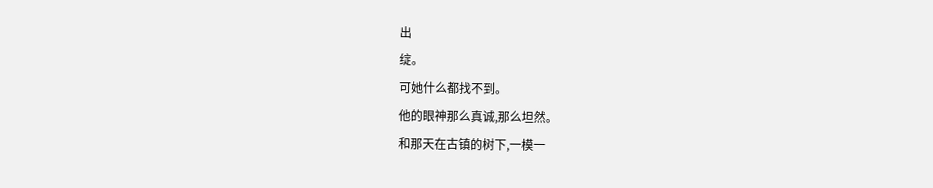出
绽。
可她什么都找不到。
他的眼神那么真诚,那么坦然。
和那天在古镇的树下,一模一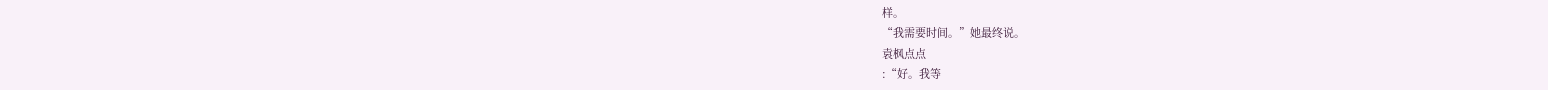样。
“我需要时间。”她最终说。
袁枫点点
:“好。我等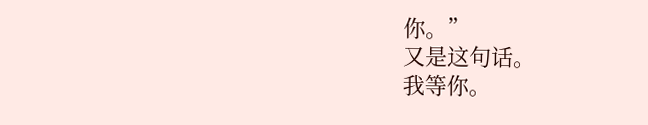你。”
又是这句话。
我等你。